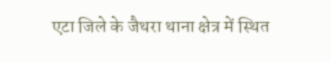एटा जिले के जैथरा थाना क्षेत्र में स्थित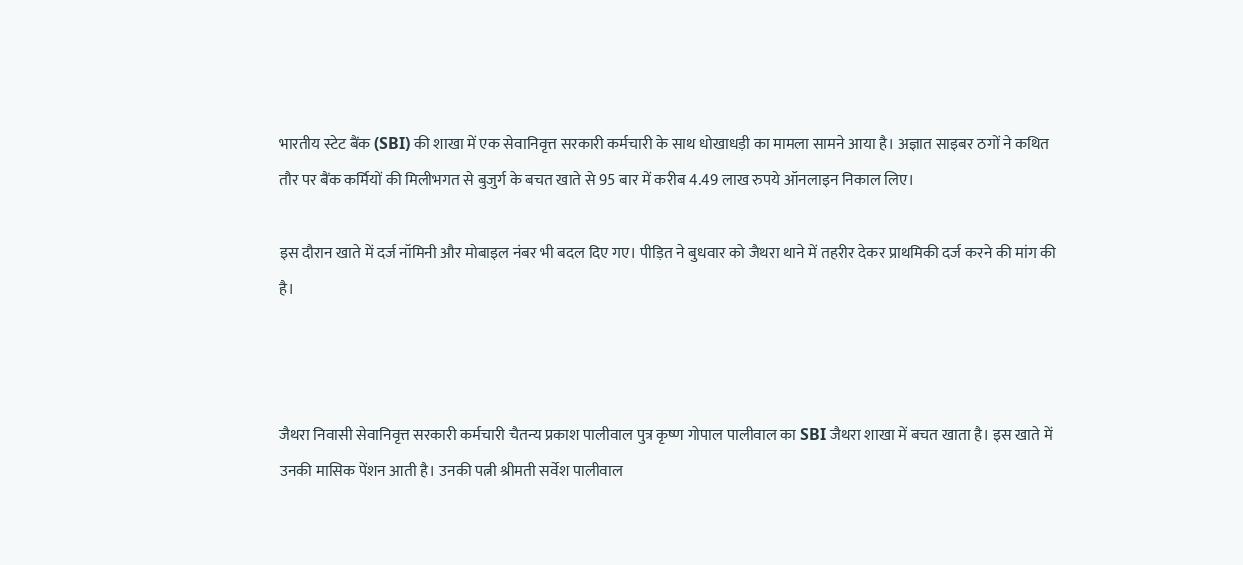भारतीय स्टेट बैंक (SBI) की शाखा में एक सेवानिवृत्त सरकारी कर्मचारी के साथ धोखाधड़ी का मामला सामने आया है। अज्ञात साइबर ठगों ने कथित तौर पर बैंक कर्मियों की मिलीभगत से बुजुर्ग के बचत खाते से 95 बार में करीब 4.49 लाख रुपये ऑनलाइन निकाल लिए।

इस दौरान खाते में दर्ज नॉमिनी और मोबाइल नंबर भी बदल दिए गए। पीड़ित ने बुधवार को जैथरा थाने में तहरीर देकर प्राथमिकी दर्ज करने की मांग की है।



जैथरा निवासी सेवानिवृत्त सरकारी कर्मचारी चैतन्य प्रकाश पालीवाल पुत्र कृष्ण गोपाल पालीवाल का SBI जैथरा शाखा में बचत खाता है। इस खाते में उनकी मासिक पेंशन आती है। उनकी पत्नी श्रीमती सर्वेश पालीवाल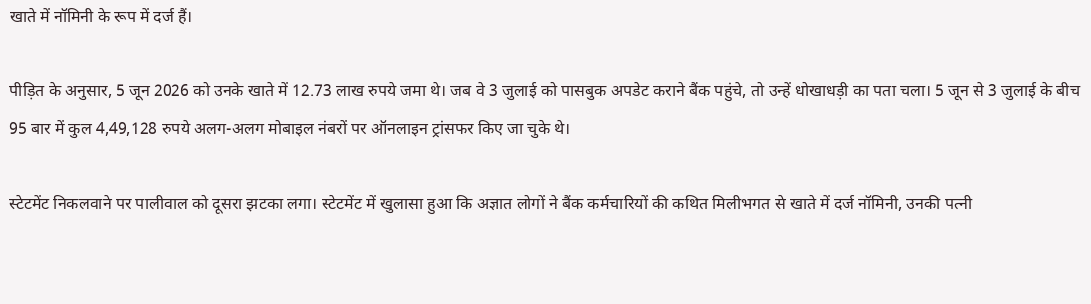खाते में नॉमिनी के रूप में दर्ज हैं।

पीड़ित के अनुसार, 5 जून 2026 को उनके खाते में 12.73 लाख रुपये जमा थे। जब वे 3 जुलाई को पासबुक अपडेट कराने बैंक पहुंचे, तो उन्हें धोखाधड़ी का पता चला। 5 जून से 3 जुलाई के बीच 95 बार में कुल 4,49,128 रुपये अलग-अलग मोबाइल नंबरों पर ऑनलाइन ट्रांसफर किए जा चुके थे।

स्टेटमेंट निकलवाने पर पालीवाल को दूसरा झटका लगा। स्टेटमेंट में खुलासा हुआ कि अज्ञात लोगों ने बैंक कर्मचारियों की कथित मिलीभगत से खाते में दर्ज नॉमिनी, उनकी पत्नी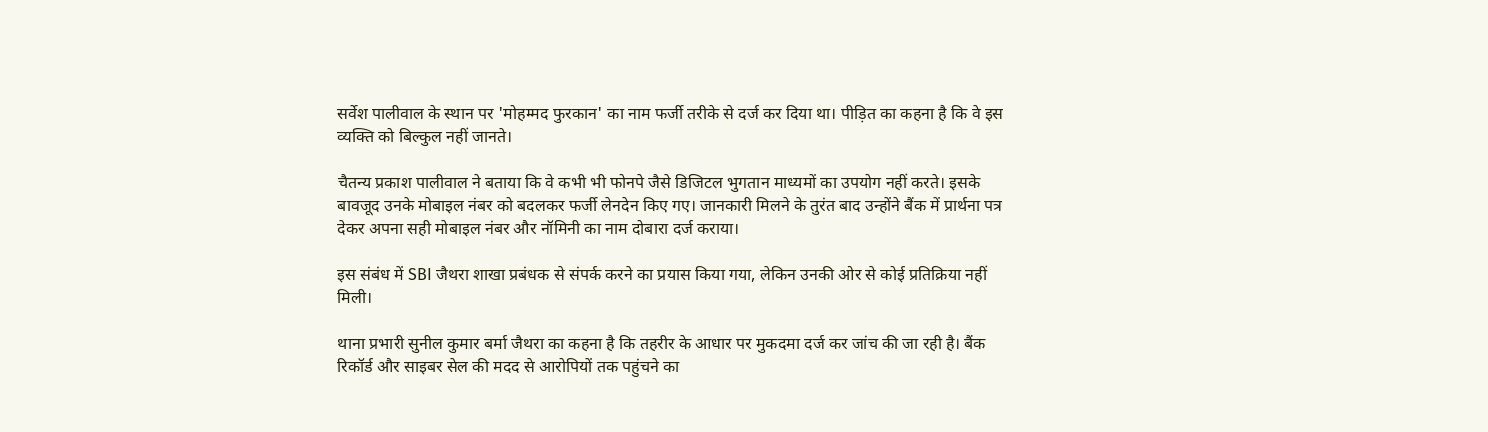सर्वेश पालीवाल के स्थान पर 'मोहम्मद फुरकान' का नाम फर्जी तरीके से दर्ज कर दिया था। पीड़ित का कहना है कि वे इस व्यक्ति को बिल्कुल नहीं जानते।

चैतन्य प्रकाश पालीवाल ने बताया कि वे कभी भी फोनपे जैसे डिजिटल भुगतान माध्यमों का उपयोग नहीं करते। इसके बावजूद उनके मोबाइल नंबर को बदलकर फर्जी लेनदेन किए गए। जानकारी मिलने के तुरंत बाद उन्होंने बैंक में प्रार्थना पत्र देकर अपना सही मोबाइल नंबर और नॉमिनी का नाम दोबारा दर्ज कराया।

इस संबंध में SBI जैथरा शाखा प्रबंधक से संपर्क करने का प्रयास किया गया, लेकिन उनकी ओर से कोई प्रतिक्रिया नहीं मिली।

थाना प्रभारी सुनील कुमार बर्मा जैथरा का कहना है कि तहरीर के आधार पर मुकदमा दर्ज कर जांच की जा रही है। बैंक रिकॉर्ड और साइबर सेल की मदद से आरोपियों तक पहुंचने का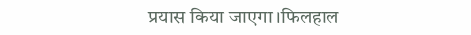प्रयास किया जाएगा।फिलहाल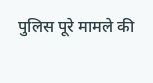पुलिस पूरे मामले की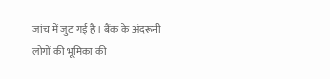जांच में जुट गई है। बैंक के अंदरूनी लोगों की भूमिका की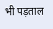भी पड़ताल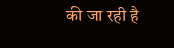की जा रही है